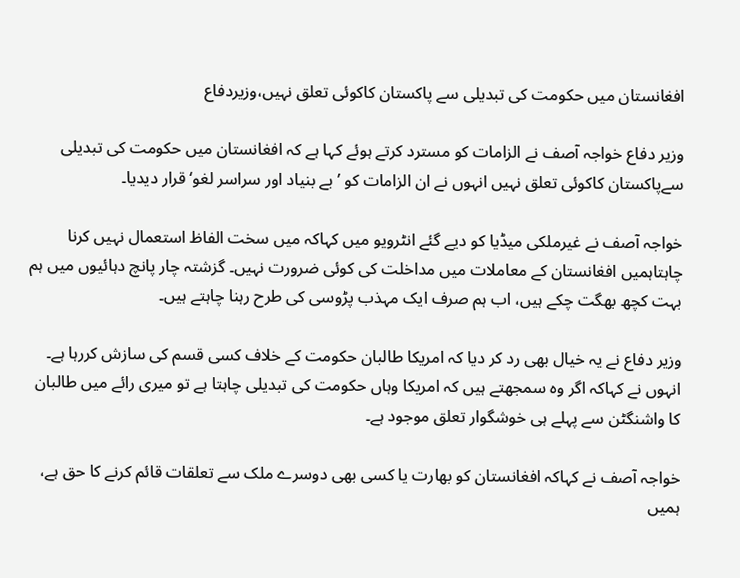افغانستان میں حکومت کی تبدیلی سے پاکستان کاکوئی تعلق نہیں،وزیردفاع

وزیر دفاع خواجہ آصف نے الزامات کو مسترد کرتے ہوئے کہا ہے کہ افغانستان میں حکومت کی تبدیلی سےپاکستان کاکوئی تعلق نہیں انہوں نے ان الزامات کو ’بے بنیاد اور سراسر لغو‘ قرار دیدیا۔

خواجہ آصف نے غیرملکی میڈیا کو دیے گئے انٹرویو میں کہاکہ میں سخت الفاظ استعمال نہیں کرنا چاہتاہمیں افغانستان کے معاملات میں مداخلت کی کوئی ضرورت نہیں۔ گزشتہ چار پانچ دہائیوں میں ہم بہت کچھ بھگت چکے ہیں، اب ہم صرف ایک مہذب پڑوسی کی طرح رہنا چاہتے ہیں۔

وزیر دفاع نے یہ خیال بھی رد کر دیا کہ امریکا طالبان حکومت کے خلاف کسی قسم کی سازش کررہا ہے۔ انہوں نے کہاکہ اگر وہ سمجھتے ہیں کہ امریکا وہاں حکومت کی تبدیلی چاہتا ہے تو میری رائے میں طالبان کا واشنگٹن سے پہلے ہی خوشگوار تعلق موجود ہے۔

خواجہ آصف نے کہاکہ افغانستان کو بھارت یا کسی بھی دوسرے ملک سے تعلقات قائم کرنے کا حق ہے، ہمیں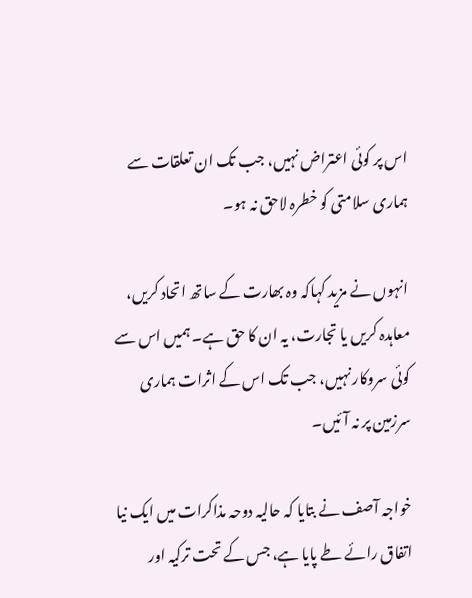اس پر کوئی اعتراض نہیں، جب تک ان تعلقات سے ہماری سلامتی کو خطرہ لاحق نہ ہو۔

انہوں نے مزید کہاکہ وہ بھارت کے ساتھ اتحاد کریں، معاہدہ کریں یا تجارت، یہ ان کا حق ہے۔ ہمیں اس سے کوئی سروکار نہیں، جب تک اس کے اثرات ہماری سرزمین پر نہ آئیں۔

خواجہ آصف نے بتایا کہ حالیہ دوحہ مذاکرات میں ایک نیا اتفاق رائے طے پایا ہے، جس کے تحت ترکیہ اور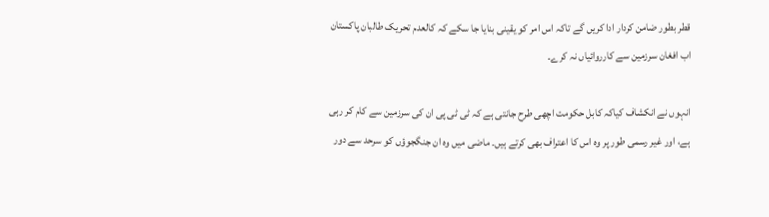قطر بطور ضامن کردار ادا کریں گے تاکہ اس امر کو یقینی بنایا جا سکے کہ کالعدم تحریک طالبان پاکستان اب افغان سرزمین سے کارروائیاں نہ کرے۔

انہوں نے انکشاف کیاکہ کابل حکومت اچھی طرح جانتی ہے کہ ٹی ٹی پی ان کی سرزمین سے کام کر رہی ہے، اور غیر رسمی طور پر وہ اس کا اعتراف بھی کرتے ہیں۔ ماضی میں وہ ان جنگجوؤں کو سرحد سے دور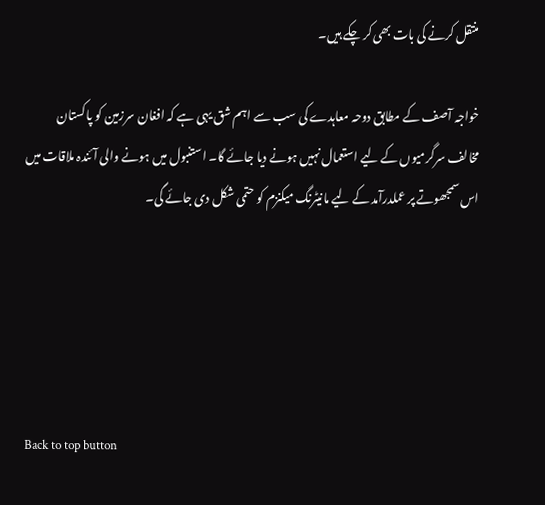منتقل کرنے کی بات بھی کر چکے ہیں۔

خواجہ آصف کے مطابق دوحہ معاہدے کی سب سے اہم شق یہی ہے کہ افغان سرزمین کو پاکستان مخالف سرگرمیوں کے لیے استعمال نہیں ہونے دیا جائے گا۔ استنبول میں ہونے والی آئندہ ملاقات میں اس سمجھوتے پر عملدرآمد کے لیے مانیٹرنگ میکنزم کو حتمی شکل دی جائے گی۔





Back to top button